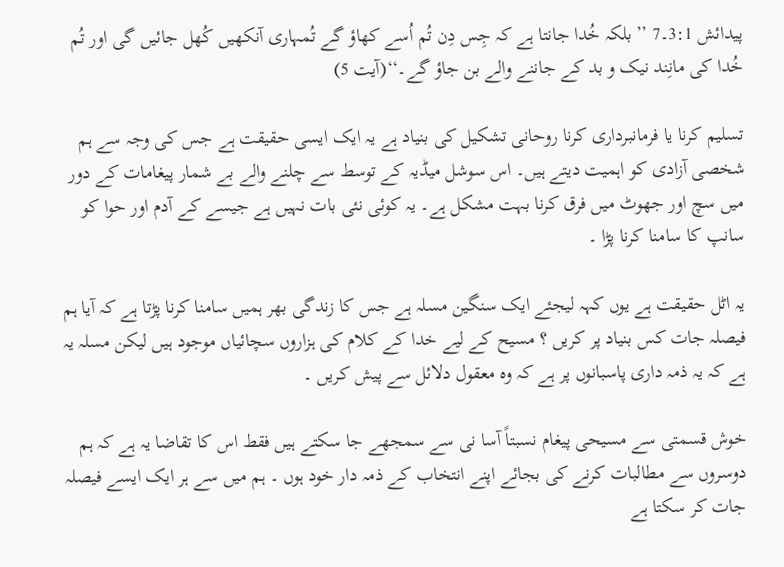پیدائش 3:1۔7 ’’بلکہ خُدا جانتا ہے کہ جِس دِن تُم اُسے کھاؤ گے تُمہاری آنکھیں کُھل جائیں گی اور تُم خُدا کی مانِند نیک و بد کے جاننے والے بن جاؤ گے۔‘‘(آیت 5)

تسلیم کرنا یا فرمانبرداری کرنا روحانی تشکیل کی بنیاد ہے یہ ایک ایسی حقیقت ہے جس کی وجہ سے ہم شخصی آزادی کو اہمیت دیتے ہیں۔ اس سوشل میڈیہ کے توسط سے چلنے والے بے شمار پیغامات کے دور میں سچ اور جھوٹ میں فرق کرنا بہت مشکل ہے۔ یہ کوئی نئی بات نہیں ہے جیسے کے آدم اور حوا کو سانپ کا سامنا کرنا پڑا ۔

یہ اٹل حقیقت ہے یوں کہہ لیجئے ایک سنگین مسلہ ہے جس کا زندگی بھر ہمیں سامنا کرنا پڑتا ہے کہ آیا ہم فیصلہ جات کس بنیاد پر کریں ؟ مسیح کے لیے خدا کے کلام کی ہزاروں سچائیاں موجود ہیں لیکن مسلہ یہ ہے کہ یہ ذمہ داری پاسبانوں پر ہے کہ وہ معقول دلائل سے پیش کریں ۔

خوش قسمتی سے مسیحی پیغام نسبتاً آسا نی سے سمجھے جا سکتے ہیں فقط اس کا تقاضا یہ ہے کہ ہم دوسروں سے مطالبات کرنے کی بجائے اپنے انتخاب کے ذمہ دار خود ہوں ۔ ہم میں سے ہر ایک ایسے فیصلہ جات کر سکتا ہے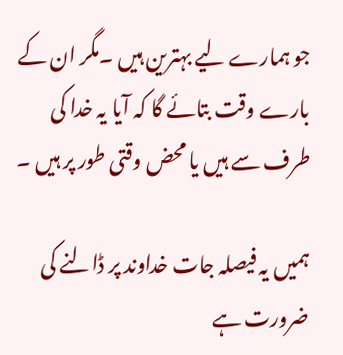جو ہمارے لیے بہترین ہیں ۔مگر ان کے بارے وقت بتائے گا کہ آیا یہ خدا کی طرف سے ہیں یا محض وقتی طور پر ہیں ۔

ہمیں یہ فیصلہ جات خداوند پر ڈالنے کی ضرورت ہے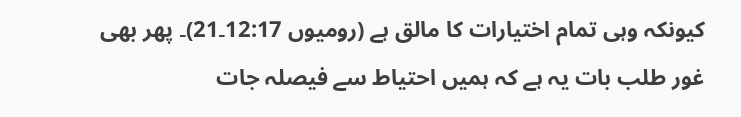کیونکہ وہی تمام اختیارات کا مالق ہے (رومیوں 12:17۔21)۔ پھر بھی غور طلب بات یہ ہے کہ ہمیں احتیاط سے فیصلہ جات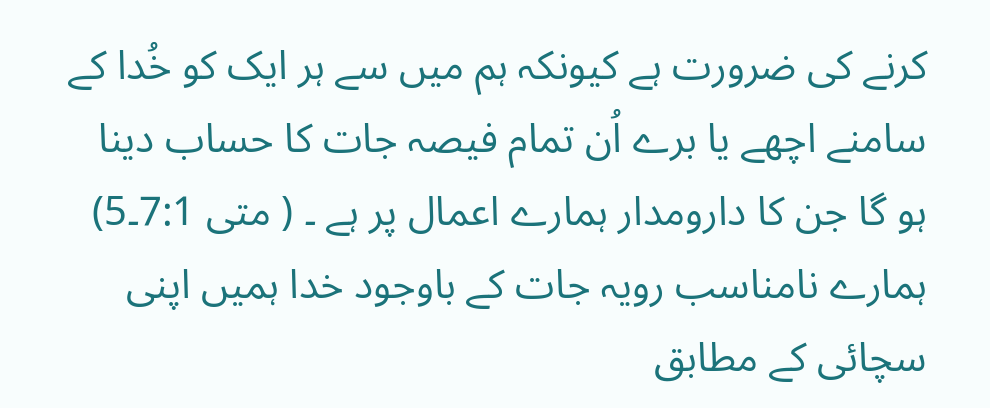کرنے کی ضرورت ہے کیونکہ ہم میں سے ہر ایک کو خُدا کے سامنے اچھے یا برے اُن تمام فیصہ جات کا حساب دینا ہو گا جن کا دارومدار ہمارے اعمال پر ہے ۔ ( متی 7:1۔5) ہمارے نامناسب رویہ جات کے باوجود خدا ہمیں اپنی سچائی کے مطابق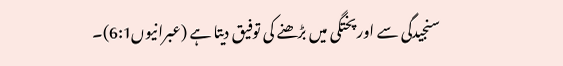سنجیدگی سے اور پختگی میں بڑھنے کی توفیق دیتا ہے (عبرانیوں6:1)۔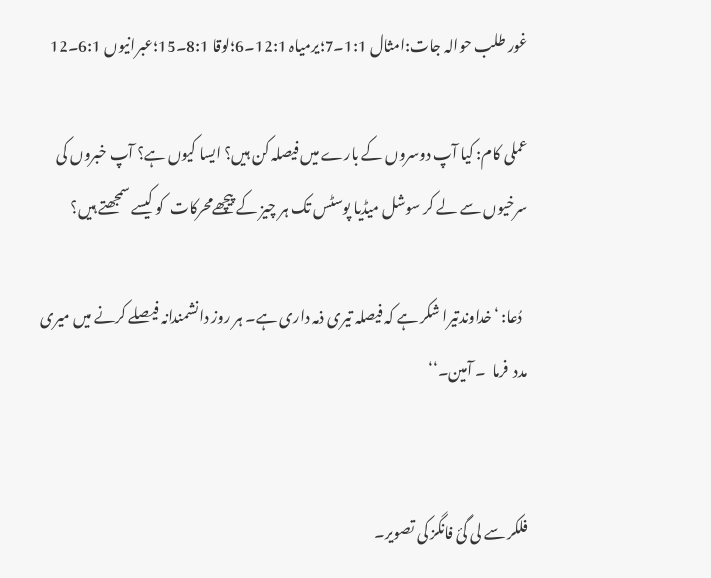غور طلب حوالہ جات:امثال 1:1۔7؛یرمیاہ 12:1۔6؛لوقا 8:1۔15؛عبرانیوں 6:1۔12

عملی کام: کیا آپ دوسروں کے بارے میں فیصلہ کن ہیں؟ ایسا کیوں ہے؟ آپ خبروں کی سرخیوں سے لے کر سوشل میڈیا پوسٹس تک ہر چیز کے پیچھےمحرکات  کو کیسے سمجھتے ہیں؟

  دُعا: ‘خداوندتیرا شکر ہے کہ فیصلہ تیری ذمہ داری ہے۔ ہر روز دانشمندانہ فیصلے کرنے میں میری مدد  فرما  ۔ آمین۔‘‘


فلکر سے لی گئ فانگز کی تصویر۔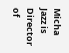Micha Jazz is Director of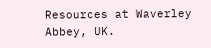Resources at Waverley Abbey, UK.